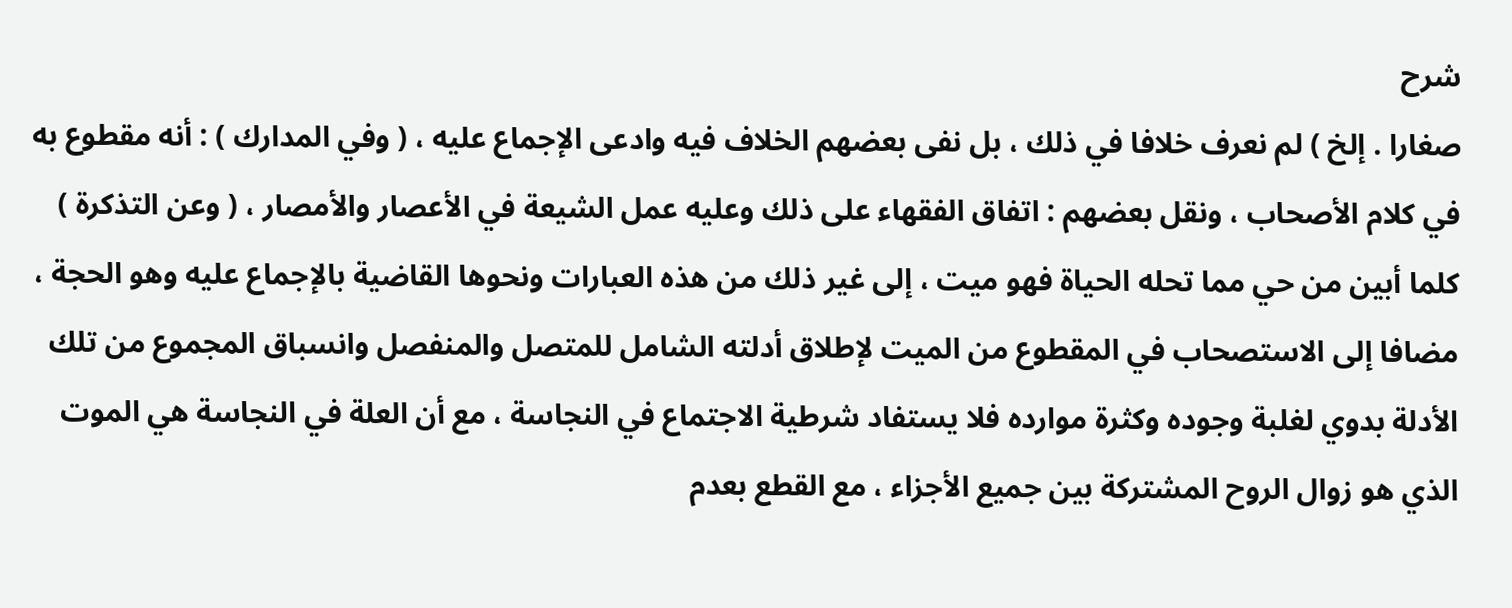شرح
صغارا . إلخ ) لم نعرف خلافا في ذلك ، بل نفى بعضهم الخلاف فيه وادعى الإجماع عليه ، ( وفي المدارك ) : أنه مقطوع به في كلام الأصحاب ، ونقل بعضهم : اتفاق الفقهاء على ذلك وعليه عمل الشيعة في الأعصار والأمصار ، ( وعن التذكرة ) كلما أبين من حي مما تحله الحياة فهو ميت ، إلى غير ذلك من هذه العبارات ونحوها القاضية بالإجماع عليه وهو الحجة ، مضافا إلى الاستصحاب في المقطوع من الميت لإطلاق أدلته الشامل للمتصل والمنفصل وانسباق المجموع من تلك الأدلة بدوي لغلبة وجوده وكثرة موارده فلا يستفاد شرطية الاجتماع في النجاسة ، مع أن العلة في النجاسة هي الموت الذي هو زوال الروح المشتركة بين جميع الأجزاء ، مع القطع بعدم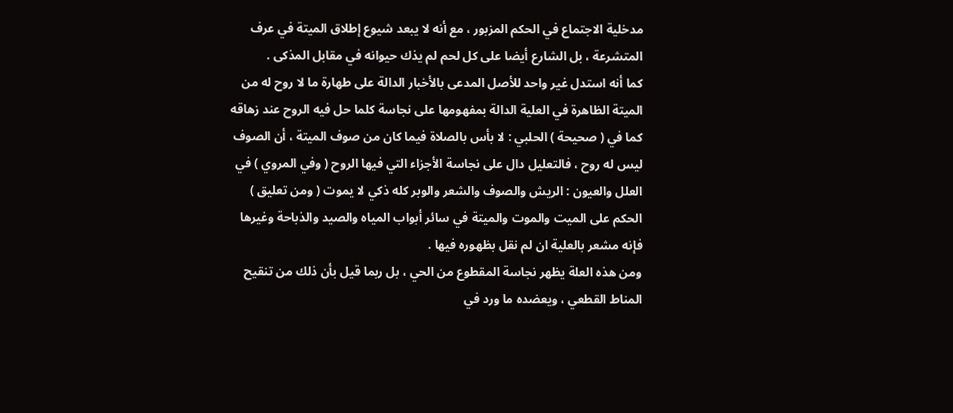مدخلية الاجتماع في الحكم المزبور ، مع أنه لا يبعد شيوع إطلاق الميتة في عرف المتشرعة ، بل الشارع أيضا على كل لحم لم يذك حيوانه في مقابل المذكى .
كما أنه استدل غير واحد للأصل المدعى بالأخبار الدالة على طهارة ما لا روح له من الميتة الظاهرة في العلية الدالة بمفهومها على نجاسة كلما حل فيه الروح عند زهاقه كما في ( صحيحة ) الحلبي : لا بأس بالصلاة فيما كان من صوف الميتة ، أن الصوف ليس له روح ، فالتعليل دال على نجاسة الأجزاء التي فيها الروح ( وفي المروي ) في العلل والعيون : الريش والصوف والشعر والوبر كله ذكي لا يموت ( ومن تعليق ) الحكم على الميت والموت والميتة في سائر أبواب المياه والصيد والذباحة وغيرها فإنه مشعر بالعلية ان لم نقل بظهوره فيها .
ومن هذه العلة يظهر نجاسة المقطوع من الحي ، بل ربما قيل بأن ذلك من تنقيح المناط القطعي ، ويعضده ما ورد في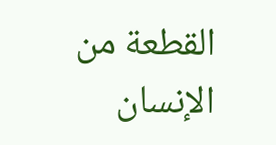القطعة من الإنسان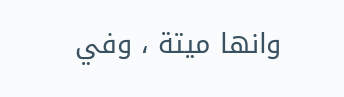وانها ميتة ، وفي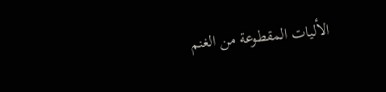الأليات المقطوعة من الغنم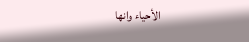الأحياء وانها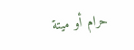حرام أو ميتة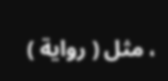، مثل ( رواية )